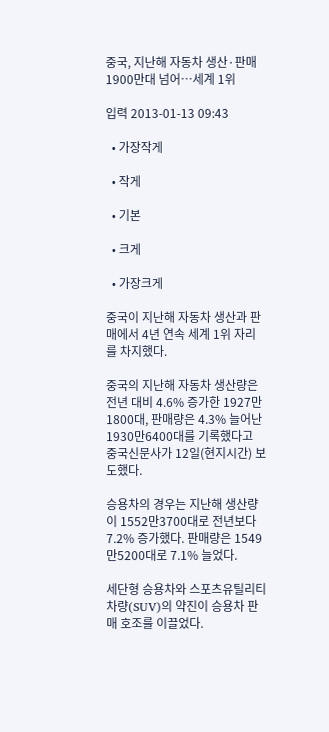중국, 지난해 자동차 생산·판매 1900만대 넘어…세계 1위

입력 2013-01-13 09:43

  • 가장작게

  • 작게

  • 기본

  • 크게

  • 가장크게

중국이 지난해 자동차 생산과 판매에서 4년 연속 세계 1위 자리를 차지했다.

중국의 지난해 자동차 생산량은 전년 대비 4.6% 증가한 1927만1800대, 판매량은 4.3% 늘어난 1930만6400대를 기록했다고 중국신문사가 12일(현지시간) 보도했다.

승용차의 경우는 지난해 생산량이 1552만3700대로 전년보다 7.2% 증가했다. 판매량은 1549만5200대로 7.1% 늘었다.

세단형 승용차와 스포츠유틸리티차량(SUV)의 약진이 승용차 판매 호조를 이끌었다.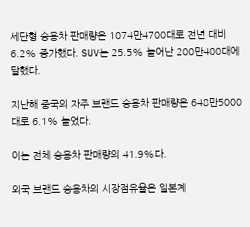세단형 승용차 판매량은 1074만4700대로 전년 대비 6.2% 증가했다. SUV는 25.5% 늘어난 200만400대에 달했다.

지난해 중국의 자주 브랜드 승용차 판매량은 648만5000대로 6.1% 늘었다.

이는 전체 승용차 판매량의 41.9%다.

외국 브랜드 승용차의 시장점유율은 일본계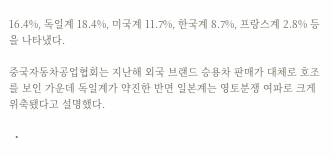16.4%, 독일계 18.4%, 미국계 11.7%, 한국계 8.7%, 프랑스계 2.8% 등을 나타냈다.

중국자동차공업협회는 지난해 외국 브랜드 승용차 판매가 대체로 호조를 보인 가운데 독일계가 약진한 반면 일본계는 영토분쟁 여파로 크게 위축됐다고 설명했다.

  •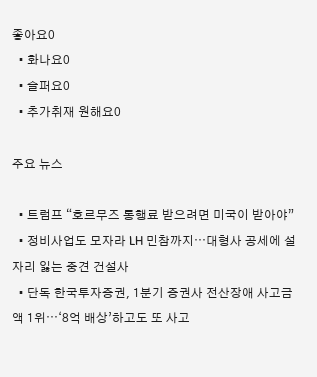좋아요0
  • 화나요0
  • 슬퍼요0
  • 추가취재 원해요0

주요 뉴스

  • 트럼프 “호르무즈 통행료 받으려면 미국이 받아야”
  • 정비사업도 모자라 LH 민참까지⋯대형사 공세에 설 자리 잃는 중견 건설사
  • 단독 한국투자증권, 1분기 증권사 전산장애 사고금액 1위⋯‘8억 배상’하고도 또 사고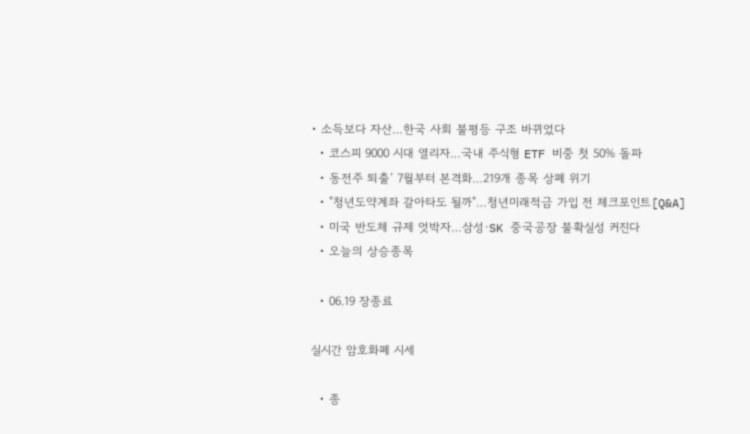• 소득보다 자산…한국 사회 불평등 구조 바뀌었다
  • 코스피 9000 시대 열리자…국내 주식형 ETF 비중 첫 50% 돌파
  • 동전주 퇴출’ 7월부터 본격화…219개 종목 상폐 위기
  • "청년도약계좌 갈아타도 될까"…청년미래적금 가입 전 체크포인트[Q&A]
  • 미국 반도체 규제 엇박자…삼성·SK 중국공장 불확실성 커진다
  • 오늘의 상승종목

  • 06.19 장종료

실시간 암호화폐 시세

  • 종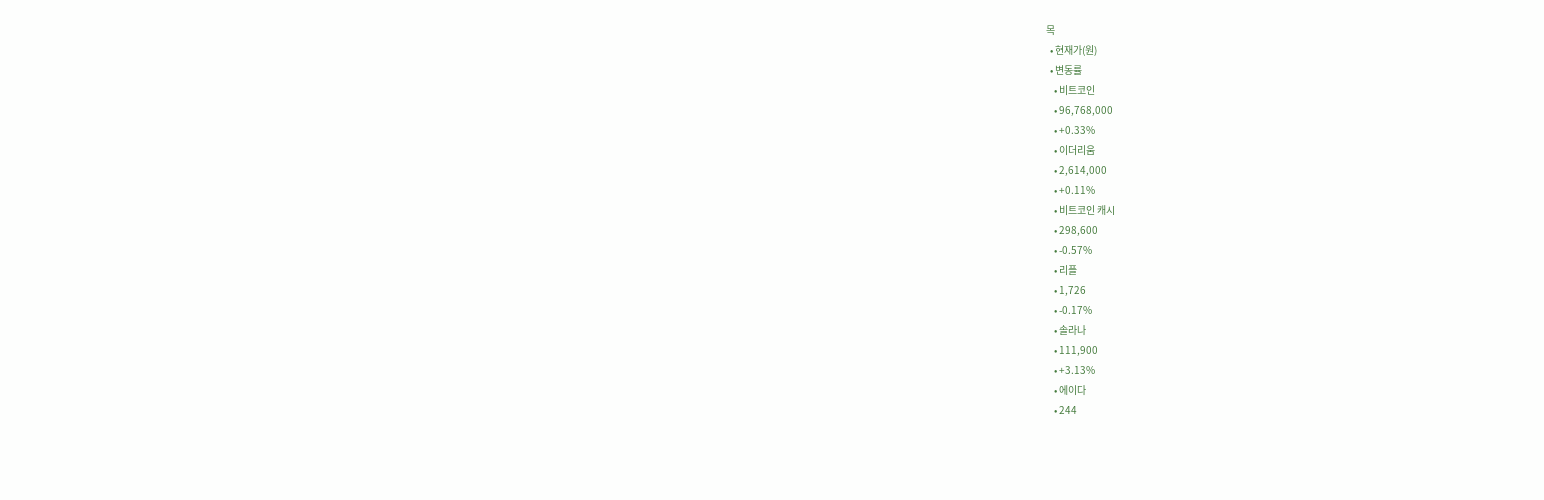목
  • 현재가(원)
  • 변동률
    • 비트코인
    • 96,768,000
    • +0.33%
    • 이더리움
    • 2,614,000
    • +0.11%
    • 비트코인 캐시
    • 298,600
    • -0.57%
    • 리플
    • 1,726
    • -0.17%
    • 솔라나
    • 111,900
    • +3.13%
    • 에이다
    • 244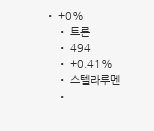• +0%
    • 트론
    • 494
    • +0.41%
    • 스텔라루멘
    •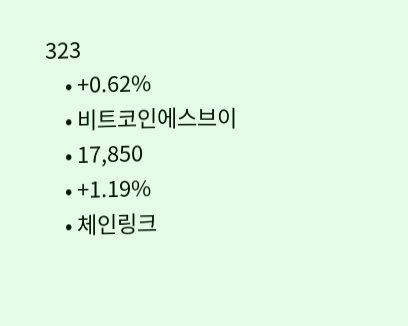323
    • +0.62%
    • 비트코인에스브이
    • 17,850
    • +1.19%
    • 체인링크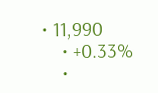• 11,990
    • +0.33%
    •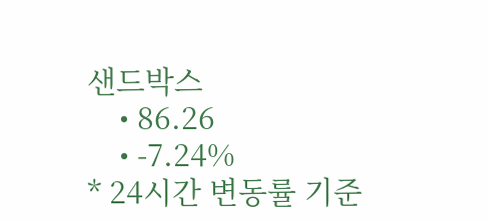샌드박스
    • 86.26
    • -7.24%
* 24시간 변동률 기준